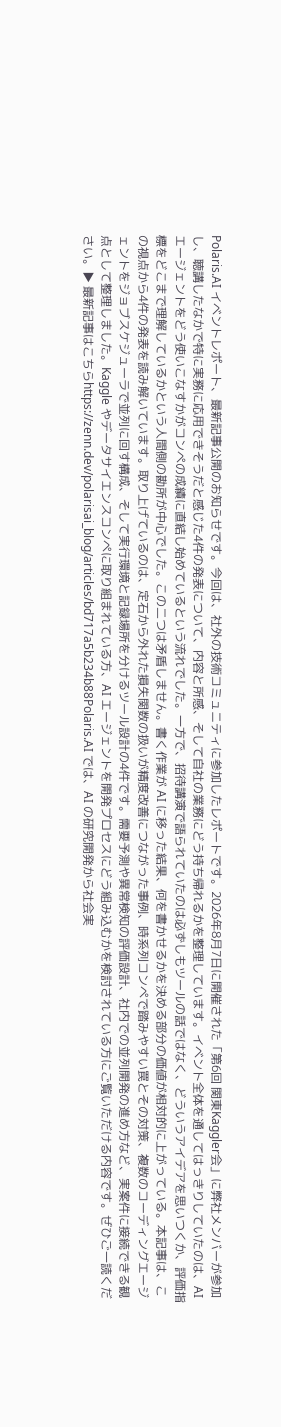Polaris.AI イベントレポート、最新記事公開のお知らせです。今回は、社外の技術コミュニティに参加したレポートです。2026年8月7日に開催された「第6回 関東Kaggler会」に弊社メンバーが参加し、聴講したなかで特に実務に応用できそうだと感じた4件の発表について、内容と所感、そして自社の業務にどう持ち帰れるかを整理しています。イベント全体を通してはっきりしていたのは、AI エージェントをどう使いこなすかがコンペの成績に直結し始めているという流れでした。一方で、招待講演で語られていたのは必ずしもツールの話ではなく、どういうアイデアを思いつくか、評価指標をどこまで理解しているかという人間側の勘所が中心でした。この二つは矛盾しません。書く作業が AI に移った結果、何を書かせるかを決める部分の価値が相対的に上がっている。本記事は、この視点から4件の発表を読み解いています。取り上げているのは、定石から外れた損失関数の扱いが精度改善につながった事例、時系列コンペで踏みやすい罠とその対策、複数のコーディングエージェントをジョブスケジューラで並列に回す構成、そして実行環境と記録場所を分けるツール設計の4件です。需要予測や異常検知の評価設計、社内での並列開発の進め方など、実案件に接続できる観点として整理しました。Kaggle やデータサイエンスコンペに取り組まれている方、AI エージェントを開発プロセスにどう組み込むかを検討されている方にご覧いただける内容です。ぜひご一読ください。▶ 最新記事はこちらhttps://zenn.dev/polarisai_blog/articles/bd717a5b234b88Polaris.AI では、AI の研究開発から社会実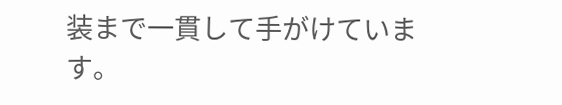装まで一貫して手がけています。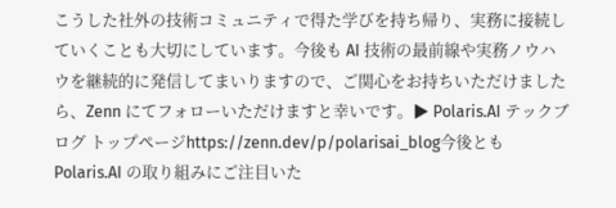こうした社外の技術コミュニティで得た学びを持ち帰り、実務に接続していくことも大切にしています。今後も AI 技術の最前線や実務ノウハウを継続的に発信してまいりますので、ご関心をお持ちいただけましたら、Zenn にてフォローいただけますと幸いです。▶ Polaris.AI テックブログ トップページhttps://zenn.dev/p/polarisai_blog今後とも Polaris.AI の取り組みにご注目いた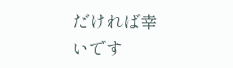だければ幸いです